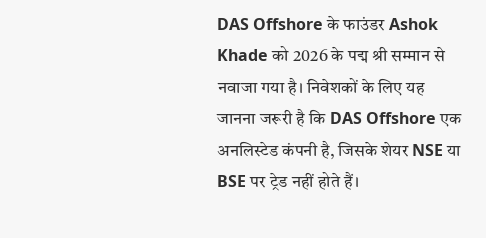DAS Offshore के फाउंडर Ashok Khade को 2026 के पद्म श्री सम्मान से नवाजा गया है। निवेशकों के लिए यह जानना जरूरी है कि DAS Offshore एक अनलिस्टेड कंपनी है, जिसके शेयर NSE या BSE पर ट्रेड नहीं होते हैं।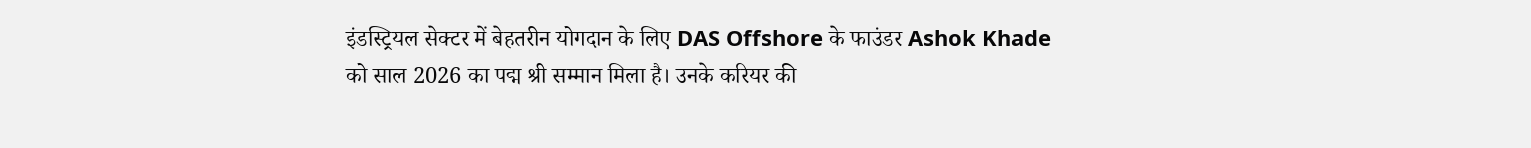इंडस्ट्रियल सेक्टर में बेहतरीन योगदान के लिए DAS Offshore के फाउंडर Ashok Khade को साल 2026 का पद्म श्री सम्मान मिला है। उनके करियर की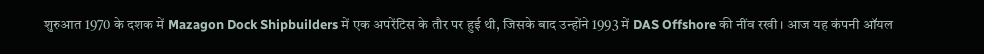शुरुआत 1970 के दशक में Mazagon Dock Shipbuilders में एक अपरेंटिस के तौर पर हुई थी, जिसके बाद उन्होंने 1993 में DAS Offshore की नींव रखी। आज यह कंपनी ऑयल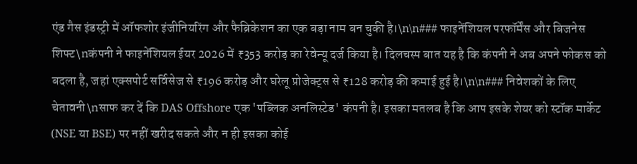एंड गैस इंडस्ट्री में ऑफशोर इंजीनियरिंग और फैब्रिकेशन का एक बड़ा नाम बन चुकी है।\n\n### फाइनेंशियल परफॉर्मेंस और बिजनेस शिफ्ट\nकंपनी ने फाइनेंशियल ईयर 2026 में ₹353 करोड़ का रेवेन्यू दर्ज किया है। दिलचस्प बात यह है कि कंपनी ने अब अपने फोकस को बदला है, जहां एक्सपोर्ट सर्विसेज से ₹196 करोड़ और घरेलू प्रोजेक्ट्स से ₹128 करोड़ की कमाई हुई है।\n\n### निवेशकों के लिए चेतावनी\nसाफ कर दें कि DAS Offshore एक 'पब्लिक अनलिस्टेड' कंपनी है। इसका मतलब है कि आप इसके शेयर को स्टॉक मार्केट (NSE या BSE) पर नहीं खरीद सकते और न ही इसका कोई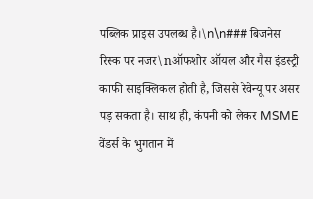पब्लिक प्राइस उपलब्ध है।\n\n### बिजनेस रिस्क पर नजर\nऑफशोर ऑयल और गैस इंडस्ट्री काफी साइक्लिकल होती है, जिससे रेवेन्यू पर असर पड़ सकता है। साथ ही, कंपनी को लेकर MSME वेंडर्स के भुगतान में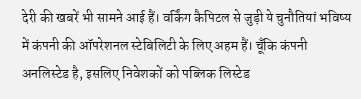देरी की खबरें भी सामने आई हैं। वर्किंग कैपिटल से जुड़ी ये चुनौतियां भविष्य में कंपनी की ऑपरेशनल स्टेबिलिटी के लिए अहम हैं। चूँकि कंपनी अनलिस्टेड है, इसलिए निवेशकों को पब्लिक लिस्टेड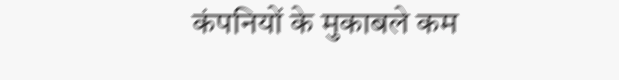कंपनियों के मुकाबले कम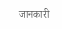जानकारी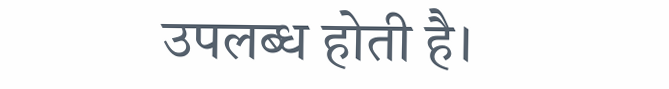उपलब्ध होती है।